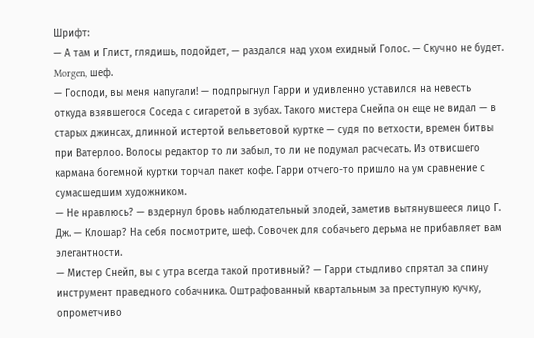Шрифт:
— А там и Глист, глядишь, подойдет, — раздался над ухом ехидный Голос. — Скучно не будет. Morgen, шеф.
— Господи, вы меня напугали! — подпрыгнул Гарри и удивленно уставился на невесть откуда взявшегося Соседа с сигаретой в зубах. Такого мистера Снейпа он еще не видал — в старых джинсах, длинной истертой вельветовой куртке — судя по ветхости, времен битвы при Ватерлоо. Волосы редактор то ли забыл, то ли не подумал расчесать. Из отвисшего кармана богемной куртки торчал пакет кофе. Гарри отчего-то пришло на ум сравнение с сумасшедшим художником.
— Не нравлюсь? — вздернул бровь наблюдательный злодей, заметив вытянувшееся лицо Г. Дж. — Клошар? На себя посмотрите, шеф. Совочек для собачьего дерьма не прибавляет вам элегантности.
— Мистер Снейп, вы с утра всегда такой противный? — Гарри стыдливо спрятал за спину инструмент праведного собачника. Оштрафованный квартальным за преступную кучку, опрометчиво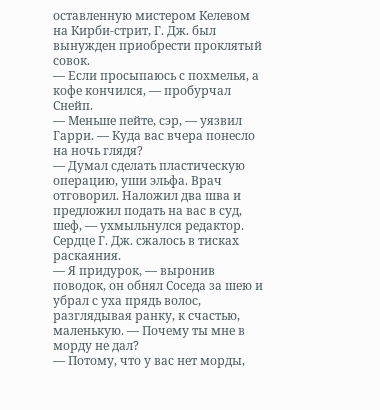оставленную мистером Келевом на Кирби-стрит, Г. Дж. был вынужден приобрести проклятый совок.
— Если просыпаюсь с похмелья, а кофе кончился, — пробурчал Снейп.
— Меньше пейте, сэр, — уязвил Гарри. — Куда вас вчера понесло на ночь глядя?
— Думал сделать пластическую операцию, уши эльфа. Врач отговорил. Наложил два шва и предложил подать на вас в суд, шеф, — ухмыльнулся редактор.
Сердце Г. Дж. сжалось в тисках раскаяния.
— Я придурок, — выронив поводок, он обнял Соседа за шею и убрал с уха прядь волос, разглядывая ранку, к счастью, маленькую. — Почему ты мне в морду не дал?
— Потому, что у вас нет морды,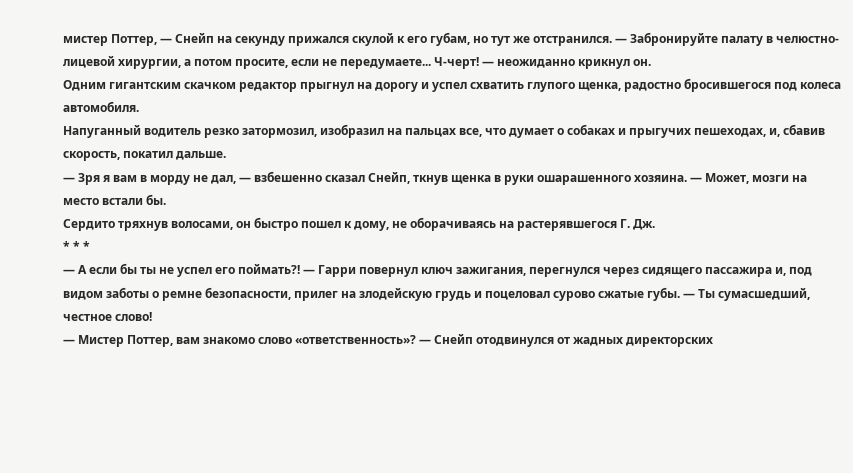мистер Поттер, — Снейп на секунду прижался скулой к его губам, но тут же отстранился. — Забронируйте палату в челюстно-лицевой хирургии, а потом просите, если не передумаете... Ч-черт! — неожиданно крикнул он.
Одним гигантским скачком редактор прыгнул на дорогу и успел схватить глупого щенка, радостно бросившегося под колеса автомобиля.
Напуганный водитель резко затормозил, изобразил на пальцах все, что думает о собаках и прыгучих пешеходах, и, сбавив скорость, покатил дальше.
— Зря я вам в морду не дал, — взбешенно сказал Снейп, ткнув щенка в руки ошарашенного хозяина. — Может, мозги на место встали бы.
Сердито тряхнув волосами, он быстро пошел к дому, не оборачиваясь на растерявшегося Г. Дж.
* * *
— А если бы ты не успел его поймать?! — Гарри повернул ключ зажигания, перегнулся через сидящего пассажира и, под видом заботы о ремне безопасности, прилег на злодейскую грудь и поцеловал сурово сжатые губы. — Ты сумасшедший, честное слово!
— Мистер Поттер, вам знакомо слово «ответственность»? — Снейп отодвинулся от жадных директорских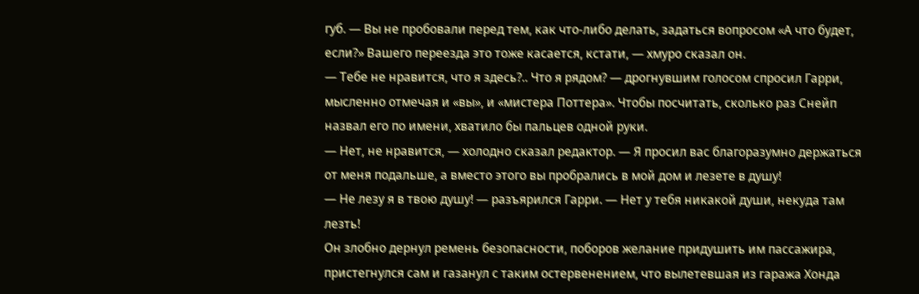губ. — Вы не пробовали перед тем, как что-либо делать, задаться вопросом «А что будет, если?» Вашего переезда это тоже касается, кстати, — хмуро сказал он.
— Тебе не нравится, что я здесь?.. Что я рядом? — дрогнувшим голосом спросил Гарри, мысленно отмечая и «вы», и «мистера Поттера». Чтобы посчитать, сколько раз Снейп назвал его по имени, хватило бы пальцев одной руки.
— Нет, не нравится, — холодно сказал редактор. — Я просил вас благоразумно держаться от меня подальше, а вместо этого вы пробрались в мой дом и лезете в душу!
— Не лезу я в твою душу! — разъярился Гарри. — Нет у тебя никакой души, некуда там лезть!
Он злобно дернул ремень безопасности, поборов желание придушить им пассажира, пристегнулся сам и газанул с таким остервенением, что вылетевшая из гаража Хонда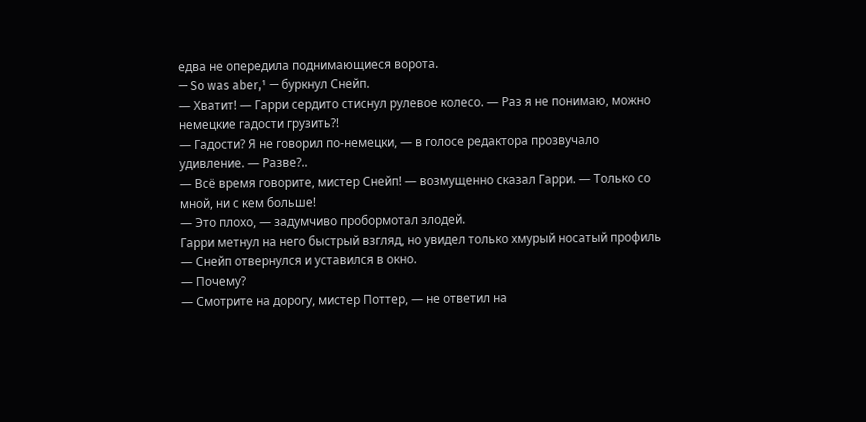едва не опередила поднимающиеся ворота.
— So was aber,¹ — буркнул Снейп.
— Хватит! — Гарри сердито стиснул рулевое колесо. — Раз я не понимаю, можно немецкие гадости грузить?!
— Гадости? Я не говорил по-немецки, — в голосе редактора прозвучало удивление. — Разве?..
— Всё время говорите, мистер Снейп! — возмущенно сказал Гарри. — Только со мной, ни с кем больше!
— Это плохо, — задумчиво пробормотал злодей.
Гарри метнул на него быстрый взгляд, но увидел только хмурый носатый профиль — Снейп отвернулся и уставился в окно.
— Почему?
— Смотрите на дорогу, мистер Поттер, — не ответил на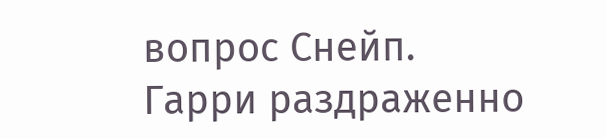вопрос Снейп.
Гарри раздраженно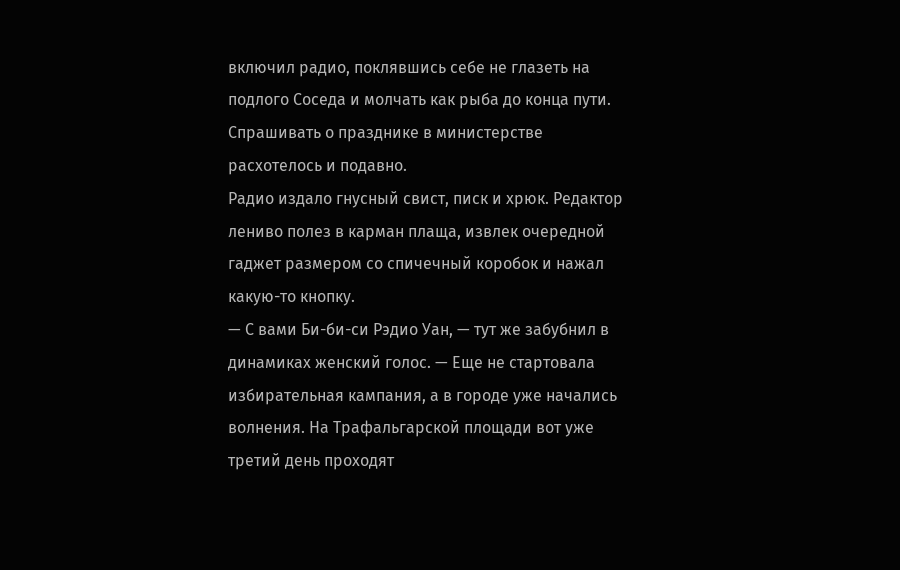включил радио, поклявшись себе не глазеть на подлого Соседа и молчать как рыба до конца пути. Спрашивать о празднике в министерстве расхотелось и подавно.
Радио издало гнусный свист, писк и хрюк. Редактор лениво полез в карман плаща, извлек очередной гаджет размером со спичечный коробок и нажал какую-то кнопку.
— С вами Би-би-си Рэдио Уан, — тут же забубнил в динамиках женский голос. — Еще не стартовала избирательная кампания, а в городе уже начались волнения. На Трафальгарской площади вот уже третий день проходят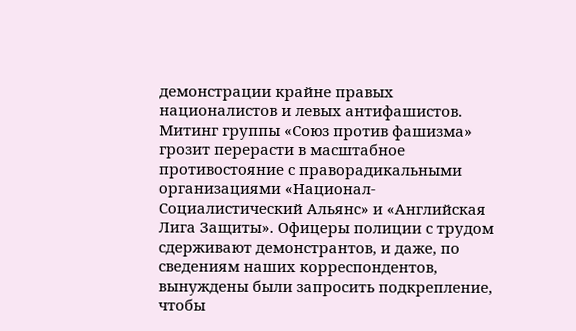демонстрации крайне правых националистов и левых антифашистов. Митинг группы «Союз против фашизма» грозит перерасти в масштабное противостояние с праворадикальными организациями «Национал-Социалистический Альянс» и «Английская Лига Защиты». Офицеры полиции с трудом сдерживают демонстрантов, и даже, по сведениям наших корреспондентов, вынуждены были запросить подкрепление, чтобы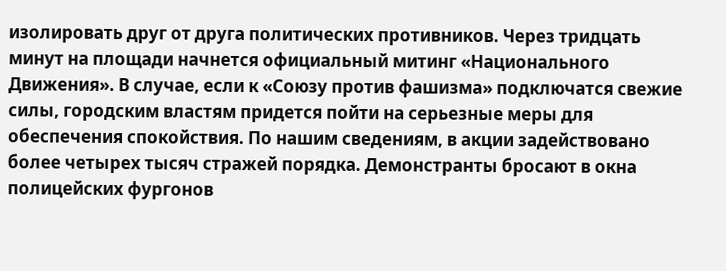изолировать друг от друга политических противников. Через тридцать минут на площади начнется официальный митинг «Национального Движения». В случае, если к «Союзу против фашизма» подключатся свежие силы, городским властям придется пойти на серьезные меры для обеспечения спокойствия. По нашим сведениям, в акции задействовано более четырех тысяч стражей порядка. Демонстранты бросают в окна полицейских фургонов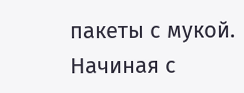пакеты с мукой. Начиная с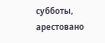субботы, арестовано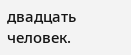двадцать человек.